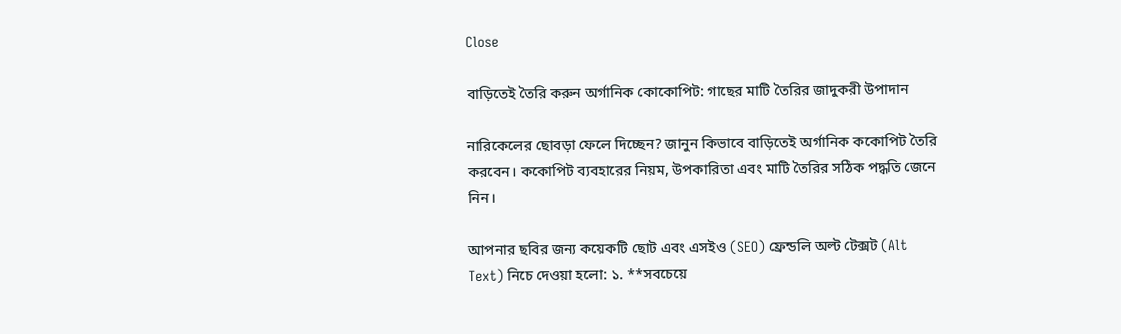Close

বাড়িতেই তৈরি করুন অর্গানিক কোকোপিট: গাছের মাটি তৈরির জাদুকরী উপাদান

নারিকেলের ছোবড়া ফেলে দিচ্ছেন? জানুন কিভাবে বাড়িতেই অর্গানিক ককোপিট তৈরি করবেন। ককোপিট ব্যবহারের নিয়ম, উপকারিতা এবং মাটি তৈরির সঠিক পদ্ধতি জেনে নিন।

আপনার ছবির জন্য কয়েকটি ছোট এবং এসইও (SEO) ফ্রেন্ডলি অল্ট টেক্সট (Alt Text) নিচে দেওয়া হলো: ১. **সবচেয়ে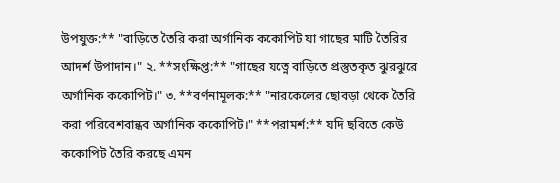উপযুক্ত:** "বাড়িতে তৈরি করা অর্গানিক ককোপিট যা গাছের মাটি তৈরির আদর্শ উপাদান।" ২. **সংক্ষিপ্ত:** "গাছের যত্নে বাড়িতে প্রস্তুতকৃত ঝুরঝুরে অর্গানিক ককোপিট।" ৩. **বর্ণনামূলক:** "নারকেলের ছোবড়া থেকে তৈরি করা পরিবেশবান্ধব অর্গানিক ককোপিট।" **পরামর্শ:** যদি ছবিতে কেউ ককোপিট তৈরি করছে এমন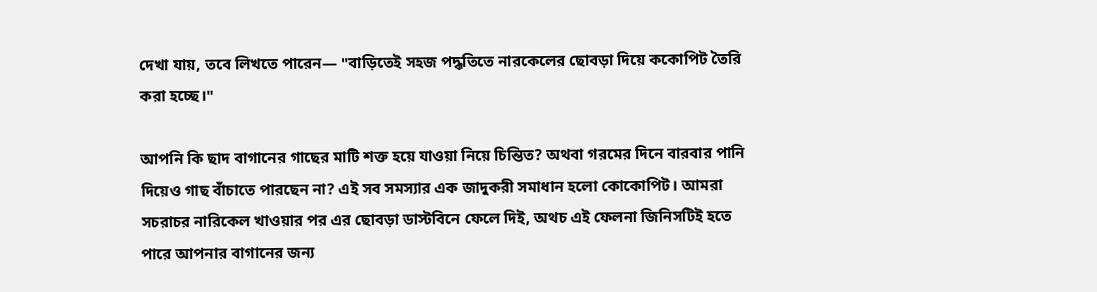দেখা যায়, তবে লিখতে পারেন— "বাড়িতেই সহজ পদ্ধতিতে নারকেলের ছোবড়া দিয়ে ককোপিট তৈরি করা হচ্ছে।"

আপনি কি ছাদ বাগানের গাছের মাটি শক্ত হয়ে যাওয়া নিয়ে চিন্তিত? অথবা গরমের দিনে বারবার পানি দিয়েও গাছ বাঁচাতে পারছেন না? এই সব সমস্যার এক জাদুকরী সমাধান হলো কোকোপিট। আমরা সচরাচর নারিকেল খাওয়ার পর এর ছোবড়া ডাস্টবিনে ফেলে দিই, অথচ এই ফেলনা জিনিসটিই হতে পারে আপনার বাগানের জন্য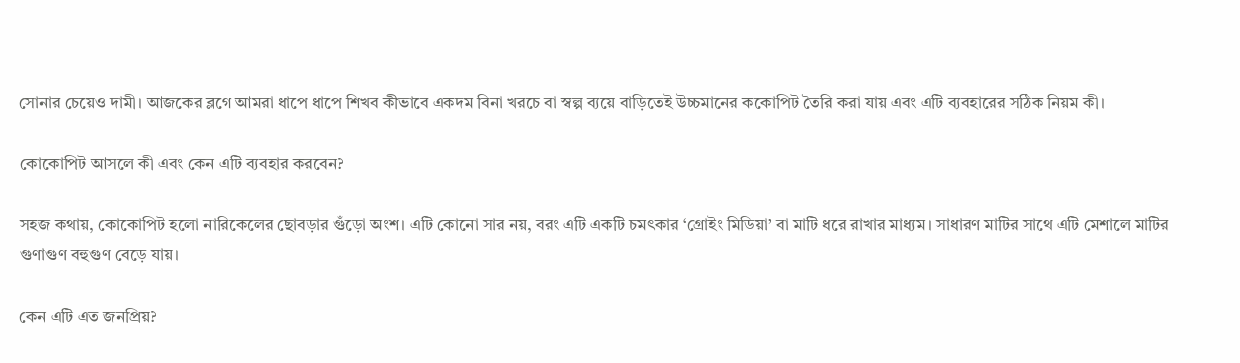সোনার চেয়েও দামী। আজকের ব্লগে আমরা ধাপে ধাপে শিখব কীভাবে একদম বিনা খরচে বা স্বল্প ব্যয়ে বাড়িতেই উচ্চমানের ককোপিট তৈরি করা যায় এবং এটি ব্যবহারের সঠিক নিয়ম কী।

কোকোপিট আসলে কী এবং কেন এটি ব্যবহার করবেন?

সহজ কথায়, কোকোপিট হলো নারিকেলের ছোবড়ার গুঁড়ো অংশ। এটি কোনো সার নয়, বরং এটি একটি চমৎকার ‘গ্রোইং মিডিয়া’ বা মাটি ধরে রাখার মাধ্যম। সাধারণ মাটির সাথে এটি মেশালে মাটির গুণাগুণ বহুগুণ বেড়ে যায়।

কেন এটি এত জনপ্রিয়?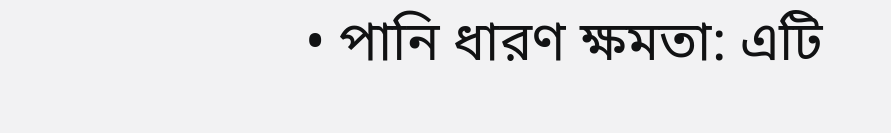• পানি ধারণ ক্ষমতা: এটি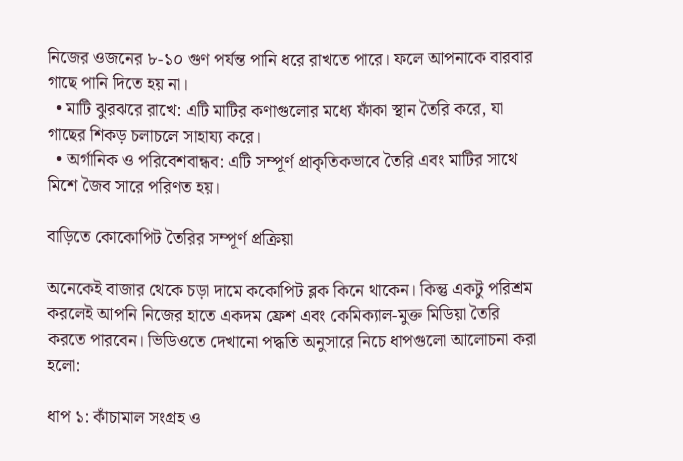নিজের ওজনের ৮-১০ গুণ পর্যন্ত পানি ধরে রাখতে পারে। ফলে আপনাকে বারবার গাছে পানি দিতে হয় না।
  • মাটি ঝুরঝরে রাখে: এটি মাটির কণাগুলোর মধ্যে ফাঁকা স্থান তৈরি করে, যা গাছের শিকড় চলাচলে সাহায্য করে।
  • অর্গানিক ও পরিবেশবান্ধব: এটি সম্পূর্ণ প্রাকৃতিকভাবে তৈরি এবং মাটির সাথে মিশে জৈব সারে পরিণত হয়।

বাড়িতে কোকোপিট তৈরির সম্পূর্ণ প্রক্রিয়া

অনেকেই বাজার থেকে চড়া দামে ককোপিট ব্লক কিনে থাকেন। কিন্তু একটু পরিশ্রম করলেই আপনি নিজের হাতে একদম ফ্রেশ এবং কেমিক্যাল-মুক্ত মিডিয়া তৈরি করতে পারবেন। ভিডিওতে দেখানো পদ্ধতি অনুসারে নিচে ধাপগুলো আলোচনা করা হলো:

ধাপ ১: কাঁচামাল সংগ্রহ ও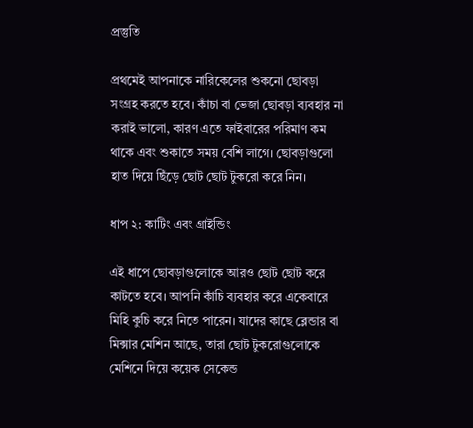প্রস্তুতি

প্রথমেই আপনাকে নারিকেলের শুকনো ছোবড়া সংগ্রহ করতে হবে। কাঁচা বা ভেজা ছোবড়া ব্যবহার না করাই ভালো, কারণ এতে ফাইবারের পরিমাণ কম থাকে এবং শুকাতে সময় বেশি লাগে। ছোবড়াগুলো হাত দিয়ে ছিঁড়ে ছোট ছোট টুকরো করে নিন।

ধাপ ২: কাটিং এবং গ্রাইন্ডিং

এই ধাপে ছোবড়াগুলোকে আরও ছোট ছোট করে কাটতে হবে। আপনি কাঁচি ব্যবহার করে একেবারে মিহি কুচি করে নিতে পারেন। যাদের কাছে ব্লেন্ডার বা মিক্সার মেশিন আছে, তারা ছোট টুকরোগুলোকে মেশিনে দিয়ে কয়েক সেকেন্ড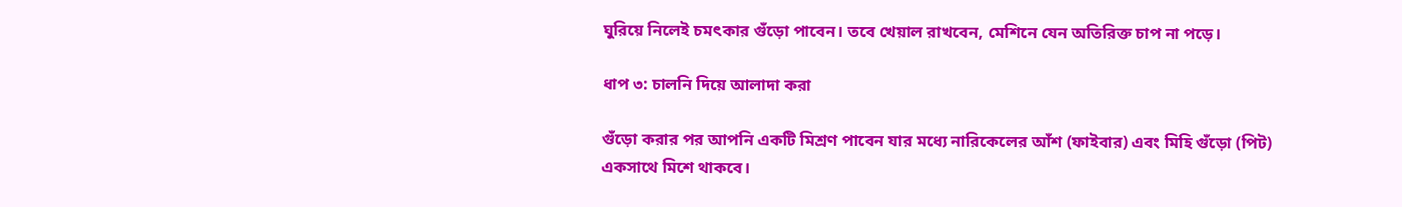ঘুরিয়ে নিলেই চমৎকার গুঁড়ো পাবেন। তবে খেয়াল রাখবেন, মেশিনে যেন অতিরিক্ত চাপ না পড়ে।

ধাপ ৩: চালনি দিয়ে আলাদা করা

গুঁড়ো করার পর আপনি একটি মিশ্রণ পাবেন যার মধ্যে নারিকেলের আঁশ (ফাইবার) এবং মিহি গুঁড়ো (পিট) একসাথে মিশে থাকবে।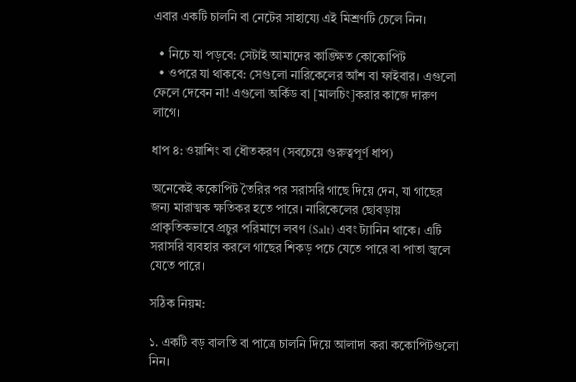এবার একটি চালনি বা নেটের সাহায্যে এই মিশ্রণটি চেলে নিন।

  • নিচে যা পড়বে: সেটাই আমাদের কাঙ্ক্ষিত কোকোপিট
  • ওপরে যা থাকবে: সেগুলো নারিকেলের আঁশ বা ফাইবার। এগুলো ফেলে দেবেন না! এগুলো অর্কিড বা [মালচিং]করার কাজে দারুণ লাগে।

ধাপ ৪: ওয়াশিং বা ধৌতকরণ (সবচেয়ে গুরুত্বপূর্ণ ধাপ)

অনেকেই ককোপিট তৈরির পর সরাসরি গাছে দিয়ে দেন, যা গাছের জন্য মারাত্মক ক্ষতিকর হতে পারে। নারিকেলের ছোবড়ায় প্রাকৃতিকভাবে প্রচুর পরিমাণে লবণ (Salt) এবং ট্যানিন থাকে। এটি সরাসরি ব্যবহার করলে গাছের শিকড় পচে যেতে পারে বা পাতা জ্বলে যেতে পারে।

সঠিক নিয়ম:

১. একটি বড় বালতি বা পাত্রে চালনি দিয়ে আলাদা করা ককোপিটগুলো নিন।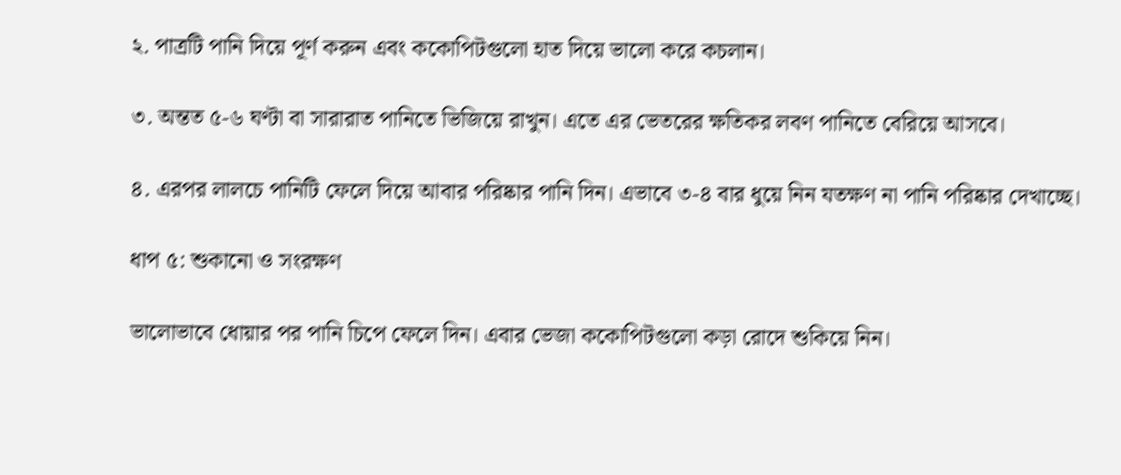২. পাত্রটি পানি দিয়ে পূর্ণ করুন এবং ককোপিটগুলো হাত দিয়ে ভালো করে কচলান।

৩. অন্তত ৫-৬ ঘণ্টা বা সারারাত পানিতে ভিজিয়ে রাখুন। এতে এর ভেতরের ক্ষতিকর লবণ পানিতে বেরিয়ে আসবে।

৪. এরপর লালচে পানিটি ফেলে দিয়ে আবার পরিষ্কার পানি দিন। এভাবে ৩-৪ বার ধুয়ে নিন যতক্ষণ না পানি পরিষ্কার দেখাচ্ছে।

ধাপ ৫: শুকানো ও সংরক্ষণ

ভালোভাবে ধোয়ার পর পানি চিপে ফেলে দিন। এবার ভেজা ককোপিটগুলো কড়া রোদে শুকিয়ে নিন।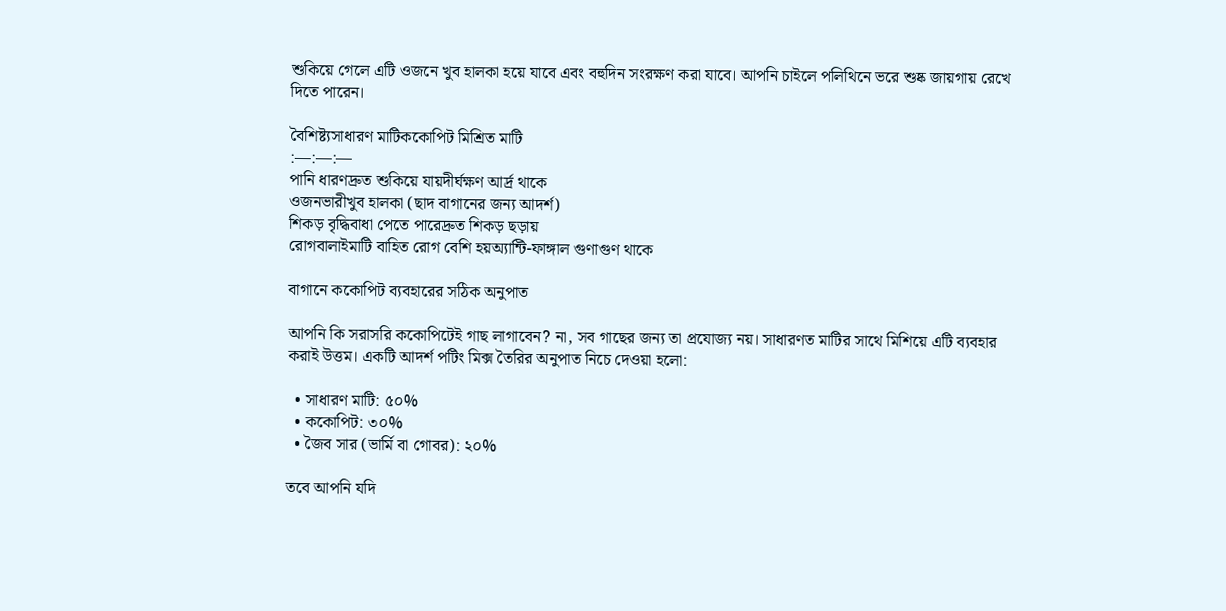শুকিয়ে গেলে এটি ওজনে খুব হালকা হয়ে যাবে এবং বহুদিন সংরক্ষণ করা যাবে। আপনি চাইলে পলিথিনে ভরে শুষ্ক জায়গায় রেখে দিতে পারেন।

বৈশিষ্ট্যসাধারণ মাটিককোপিট মিশ্রিত মাটি
:—:—:—
পানি ধারণদ্রুত শুকিয়ে যায়দীর্ঘক্ষণ আর্দ্র থাকে
ওজনভারীখুব হালকা (ছাদ বাগানের জন্য আদর্শ)
শিকড় বৃদ্ধিবাধা পেতে পারেদ্রুত শিকড় ছড়ায়
রোগবালাইমাটি বাহিত রোগ বেশি হয়অ্যান্টি-ফাঙ্গাল গুণাগুণ থাকে

বাগানে ককোপিট ব্যবহারের সঠিক অনুপাত

আপনি কি সরাসরি ককোপিটেই গাছ লাগাবেন? না, সব গাছের জন্য তা প্রযোজ্য নয়। সাধারণত মাটির সাথে মিশিয়ে এটি ব্যবহার করাই উত্তম। একটি আদর্শ পটিং মিক্স তৈরির অনুপাত নিচে দেওয়া হলো:

  • সাধারণ মাটি: ৫০%
  • ককোপিট: ৩০%
  • জৈব সার (ভার্মি বা গোবর): ২০%

তবে আপনি যদি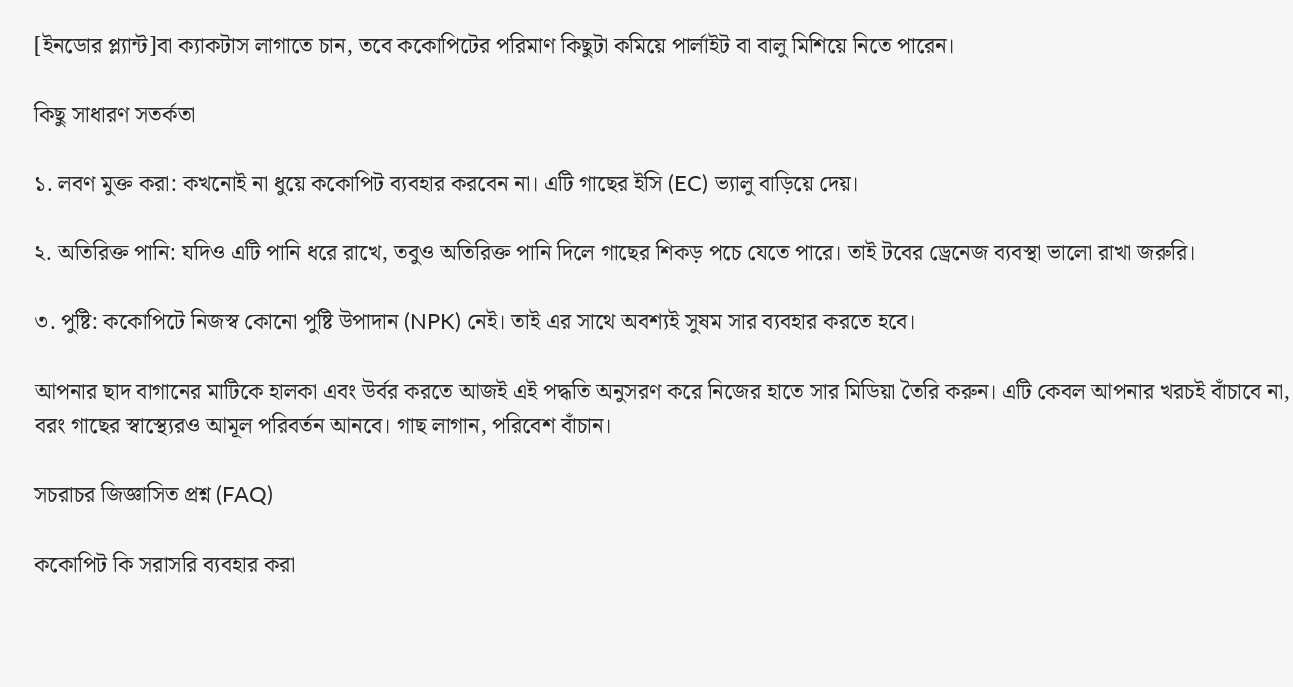[ইনডোর প্ল্যান্ট]বা ক্যাকটাস লাগাতে চান, তবে ককোপিটের পরিমাণ কিছুটা কমিয়ে পার্লাইট বা বালু মিশিয়ে নিতে পারেন।

কিছু সাধারণ সতর্কতা

১. লবণ মুক্ত করা: কখনোই না ধুয়ে ককোপিট ব্যবহার করবেন না। এটি গাছের ইসি (EC) ভ্যালু বাড়িয়ে দেয়।

২. অতিরিক্ত পানি: যদিও এটি পানি ধরে রাখে, তবুও অতিরিক্ত পানি দিলে গাছের শিকড় পচে যেতে পারে। তাই টবের ড্রেনেজ ব্যবস্থা ভালো রাখা জরুরি।

৩. পুষ্টি: ককোপিটে নিজস্ব কোনো পুষ্টি উপাদান (NPK) নেই। তাই এর সাথে অবশ্যই সুষম সার ব্যবহার করতে হবে।

আপনার ছাদ বাগানের মাটিকে হালকা এবং উর্বর করতে আজই এই পদ্ধতি অনুসরণ করে নিজের হাতে সার মিডিয়া তৈরি করুন। এটি কেবল আপনার খরচই বাঁচাবে না, বরং গাছের স্বাস্থ্যেরও আমূল পরিবর্তন আনবে। গাছ লাগান, পরিবেশ বাঁচান।

সচরাচর জিজ্ঞাসিত প্রশ্ন (FAQ)

ককোপিট কি সরাসরি ব্যবহার করা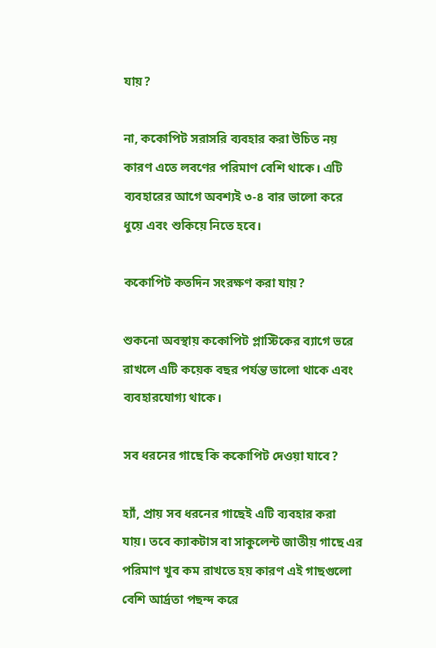যায়?

না, ককোপিট সরাসরি ব্যবহার করা উচিত নয় কারণ এতে লবণের পরিমাণ বেশি থাকে। এটি ব্যবহারের আগে অবশ্যই ৩-৪ বার ভালো করে ধুয়ে এবং শুকিয়ে নিতে হবে।

ককোপিট কতদিন সংরক্ষণ করা যায়?

শুকনো অবস্থায় ককোপিট প্লাস্টিকের ব্যাগে ভরে রাখলে এটি কয়েক বছর পর্যন্ত ভালো থাকে এবং ব্যবহারযোগ্য থাকে।

সব ধরনের গাছে কি ককোপিট দেওয়া যাবে?

হ্যাঁ, প্রায় সব ধরনের গাছেই এটি ব্যবহার করা যায়। তবে ক্যাকটাস বা সাকুলেন্ট জাতীয় গাছে এর পরিমাণ খুব কম রাখতে হয় কারণ এই গাছগুলো বেশি আর্দ্রতা পছন্দ করে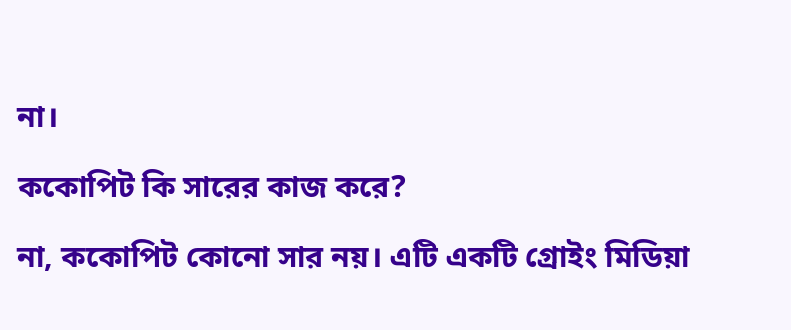না।

ককোপিট কি সারের কাজ করে?

না, ককোপিট কোনো সার নয়। এটি একটি গ্রোইং মিডিয়া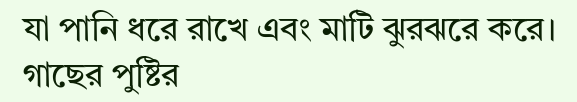যা পানি ধরে রাখে এবং মাটি ঝুরঝরে করে। গাছের পুষ্টির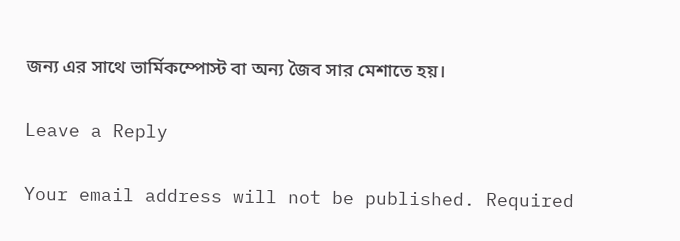জন্য এর সাথে ভার্মিকম্পোস্ট বা অন্য জৈব সার মেশাতে হয়।

Leave a Reply

Your email address will not be published. Required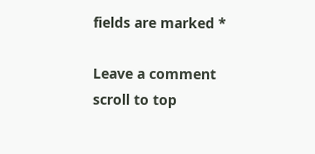fields are marked *

Leave a comment
scroll to top